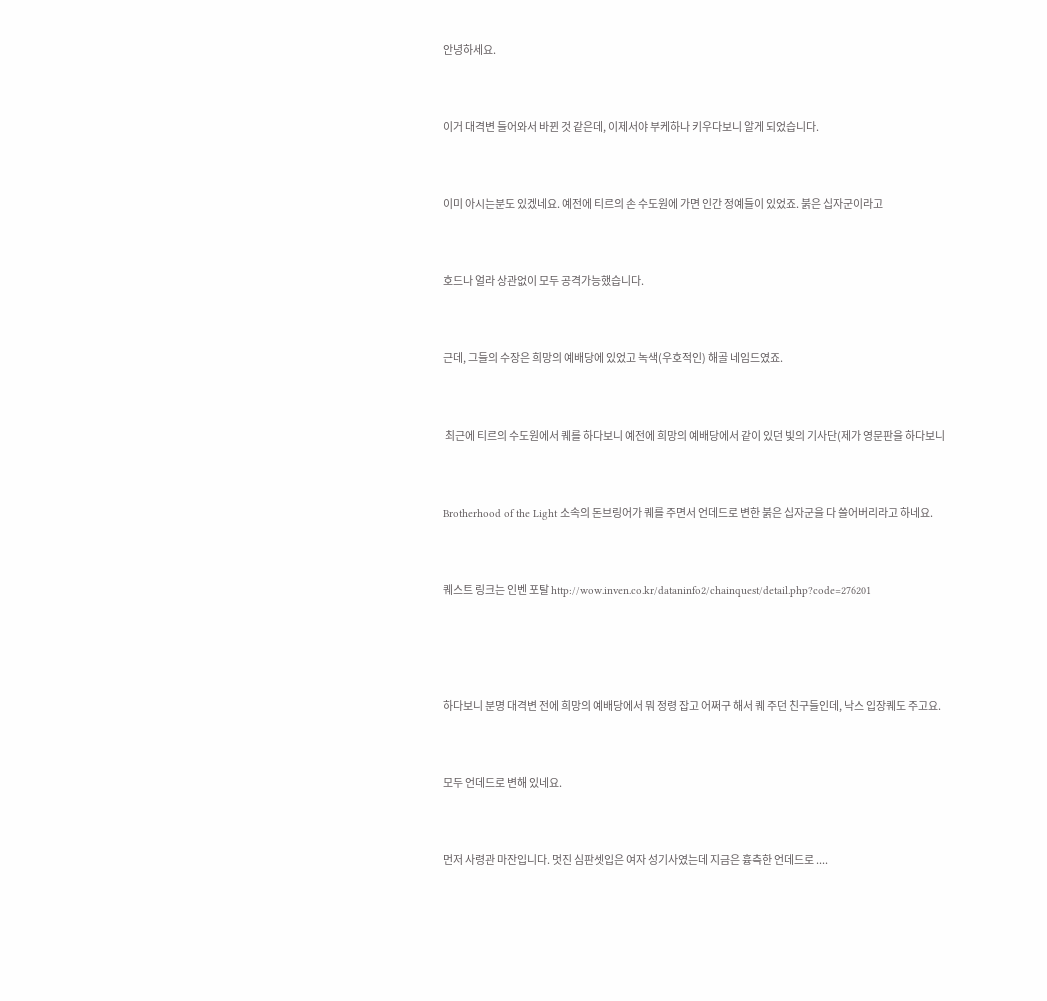안녕하세요.



이거 대격변 들어와서 바뀐 것 같은데, 이제서야 부케하나 키우다보니 알게 되었습니다.



이미 아시는분도 있겠네요. 예전에 티르의 손 수도원에 가면 인간 정예들이 있었죠. 붉은 십자군이라고



호드나 얼라 상관없이 모두 공격가능했습니다.



근데, 그들의 수장은 희망의 예배당에 있었고 녹색(우호적인) 해골 네임드였죠.



 최근에 티르의 수도원에서 퀘를 하다보니 예전에 희망의 예배당에서 같이 있던 빛의 기사단(제가 영문판을 하다보니



Brotherhood of the Light 소속의 돈브링어가 퀘를 주면서 언데드로 변한 붉은 십자군을 다 쓸어버리라고 하네요.



퀘스트 링크는 인벤 포탈 http://wow.inven.co.kr/dataninfo2/chainquest/detail.php?code=276201





하다보니 분명 대격변 전에 희망의 예배당에서 뭐 정령 잡고 어쩌구 해서 퀘 주던 친구들인데, 낙스 입장퀘도 주고요.



모두 언데드로 변해 있네요.



먼저 사령관 마잔입니다. 멋진 심판셋입은 여자 성기사였는데 지금은 흉측한 언데드로 ....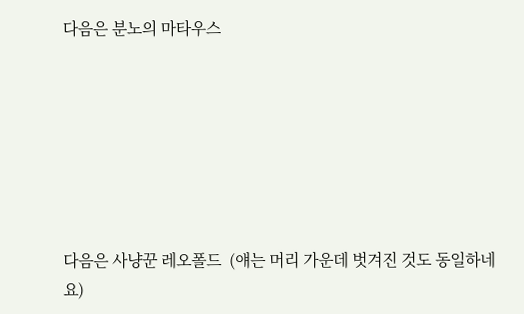다음은 분노의 마타우스







다음은 사냥꾼 레오폴드  (얘는 머리 가운데 벗겨진 것도 동일하네요)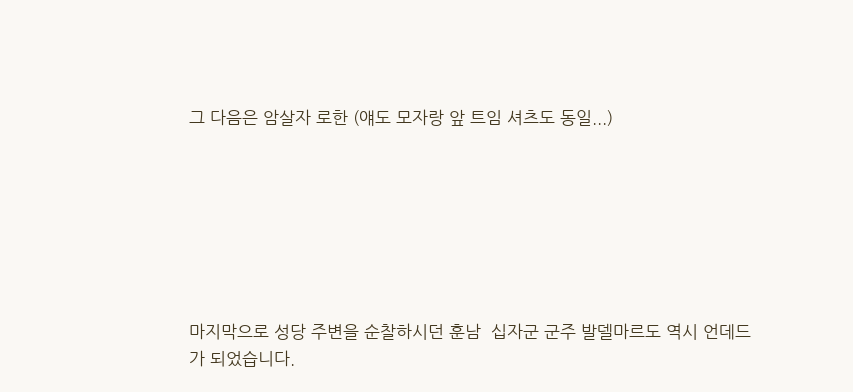그 다음은 암살자 로한 (얘도 모자랑 앞 트임 셔츠도 동일...)







마지막으로 성당 주변을 순찰하시던 훈남  십자군 군주 발델마르도 역시 언데드가 되었습니다.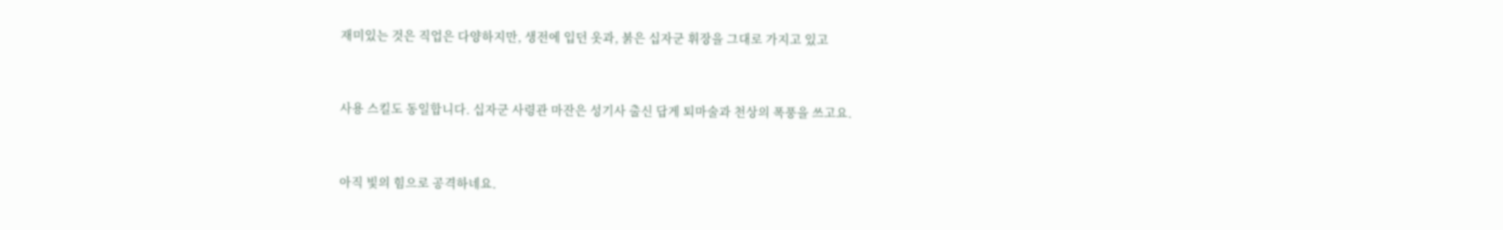재미있는 것은 직업은 다양하지만, 생전에 입던 옷과, 붉은 십자군 휘장을 그대로 가지고 있고



사용 스킬도 동일합니다. 십자군 사령관 마잔은 성기사 출신 답게 퇴마술과 천상의 폭풍을 쓰고요.



아직 빛의 힘으로 공격하네요.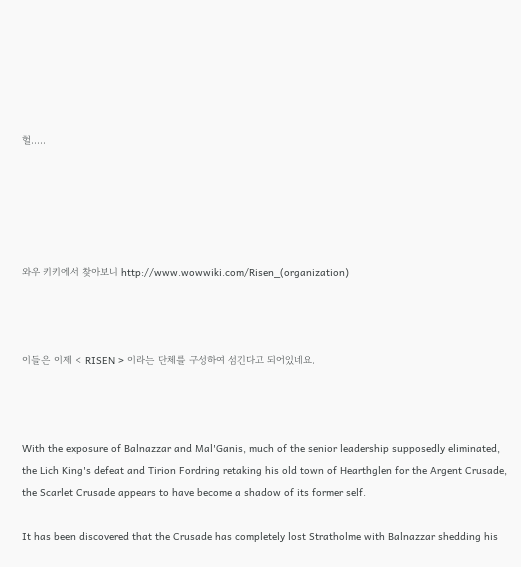헐.....





와우 키키에서 찾아보니 http://www.wowwiki.com/Risen_(organization)



이들은 이제 < RISEN > 이라는 단체를 구성하여 섬긴다고 되어있네요.



With the exposure of Balnazzar and Mal'Ganis, much of the senior leadership supposedly eliminated, the Lich King's defeat and Tirion Fordring retaking his old town of Hearthglen for the Argent Crusade, the Scarlet Crusade appears to have become a shadow of its former self.

It has been discovered that the Crusade has completely lost Stratholme with Balnazzar shedding his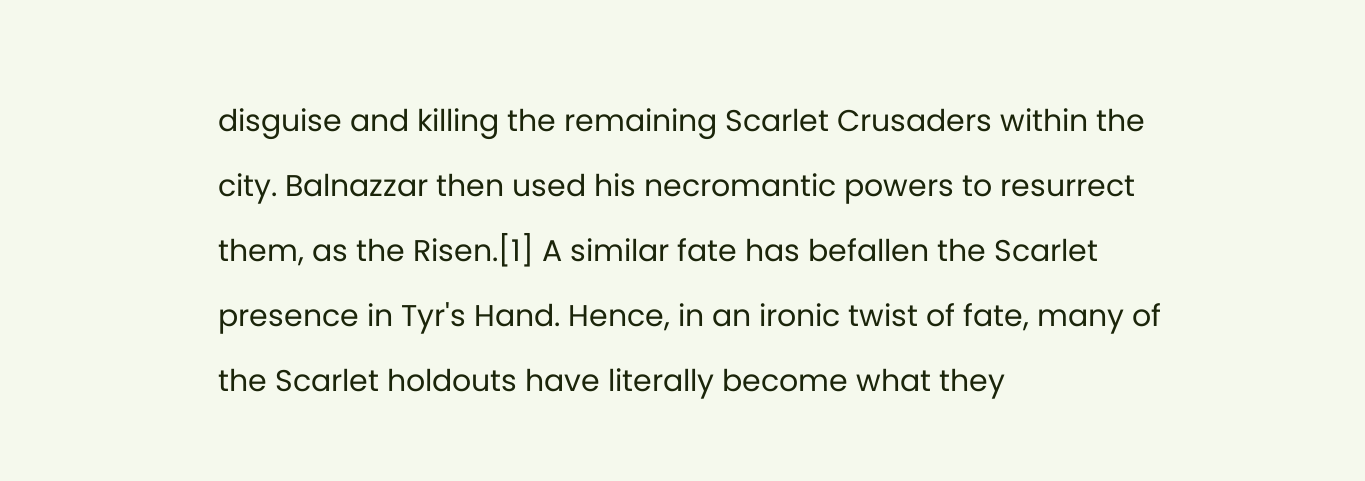disguise and killing the remaining Scarlet Crusaders within the city. Balnazzar then used his necromantic powers to resurrect them, as the Risen.[1] A similar fate has befallen the Scarlet presence in Tyr's Hand. Hence, in an ironic twist of fate, many of the Scarlet holdouts have literally become what they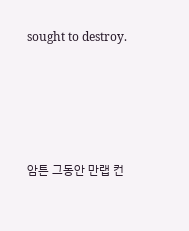sought to destroy.





암튼 그동안 만랩 컨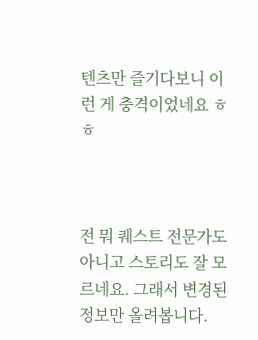텐츠만 즐기다보니 이런 게 충격이었네요 ㅎㅎ



전 뭐 퀘스트 전문가도 아니고 스토리도 잘 모르네요. 그래서 변경된 정보만 올려봅니다.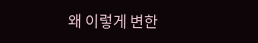왜 이렇게 변한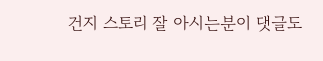건지 스토리 잘 아시는분이 댓글도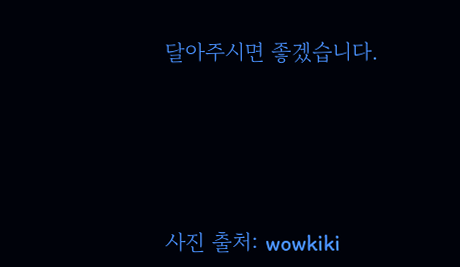달아주시면 좋겠습니다.





사진 출처: wowkiki